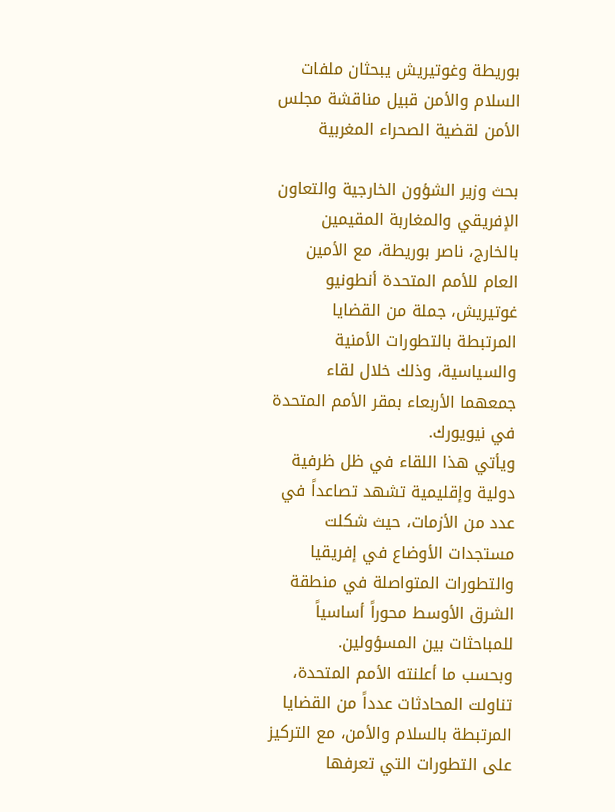بوريطة وغوتيريش يبحثان ملفات السلام والأمن قبيل مناقشة مجلس الأمن لقضية الصحراء المغربية

بحث وزير الشؤون الخارجية والتعاون الإفريقي والمغاربة المقيمين بالخارج، ناصر بوريطة، مع الأمين العام للأمم المتحدة أنطونيو غوتيريش، جملة من القضايا المرتبطة بالتطورات الأمنية والسياسية، وذلك خلال لقاء جمعهما الأربعاء بمقر الأمم المتحدة في نيويورك.
ويأتي هذا اللقاء في ظل ظرفية دولية وإقليمية تشهد تصاعداً في عدد من الأزمات، حيث شكلت مستجدات الأوضاع في إفريقيا والتطورات المتواصلة في منطقة الشرق الأوسط محوراً أساسياً للمباحثات بين المسؤولين.
وبحسب ما أعلنته الأمم المتحدة، تناولت المحادثات عدداً من القضايا المرتبطة بالسلام والأمن، مع التركيز على التطورات التي تعرفها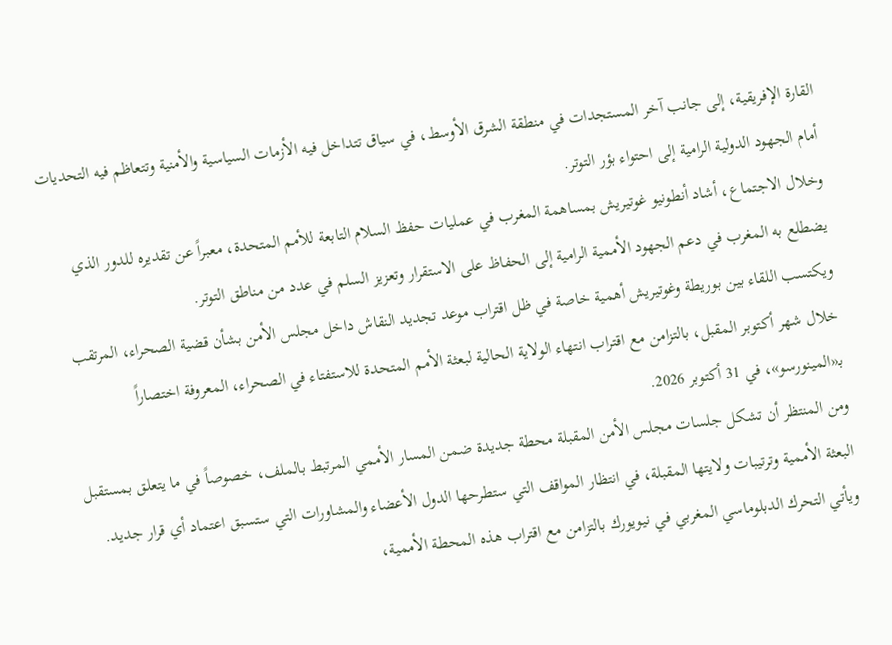القارة الإفريقية، إلى جانب آخر المستجدات في منطقة الشرق الأوسط، في سياق تتداخل فيه الأزمات السياسية والأمنية وتتعاظم فيه التحديات أمام الجهود الدولية الرامية إلى احتواء بؤر التوتر.
وخلال الاجتماع، أشاد أنطونيو غوتيريش بمساهمة المغرب في عمليات حفظ السلام التابعة للأمم المتحدة، معبراً عن تقديره للدور الذي يضطلع به المغرب في دعم الجهود الأممية الرامية إلى الحفاظ على الاستقرار وتعزيز السلم في عدد من مناطق التوتر.
ويكتسب اللقاء بين بوريطة وغوتيريش أهمية خاصة في ظل اقتراب موعد تجديد النقاش داخل مجلس الأمن بشأن قضية الصحراء، المرتقب خلال شهر أكتوبر المقبل، بالتزامن مع اقتراب انتهاء الولاية الحالية لبعثة الأمم المتحدة للاستفتاء في الصحراء، المعروفة اختصاراً بـ«المينورسو»، في 31 أكتوبر 2026.
ومن المنتظر أن تشكل جلسات مجلس الأمن المقبلة محطة جديدة ضمن المسار الأممي المرتبط بالملف، خصوصاً في ما يتعلق بمستقبل البعثة الأممية وترتيبات ولايتها المقبلة، في انتظار المواقف التي ستطرحها الدول الأعضاء والمشاورات التي ستسبق اعتماد أي قرار جديد.
ويأتي التحرك الدبلوماسي المغربي في نيويورك بالتزامن مع اقتراب هذه المحطة الأممية،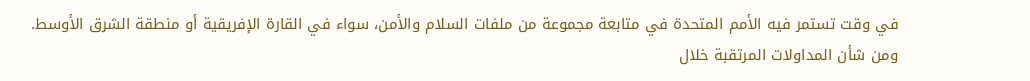في وقت تستمر فيه الأمم المتحدة في متابعة مجموعة من ملفات السلام والأمن، سواء في القارة الإفريقية أو منطقة الشرق الأوسط.
ومن شأن المداولات المرتقبة خلال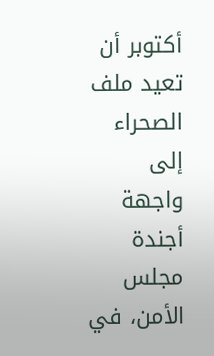أكتوبر أن تعيد ملف الصحراء إلى واجهة أجندة مجلس الأمن، في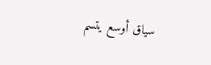سياق أوسع يتسم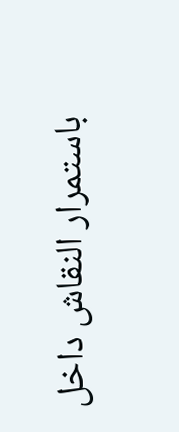باستمرار النقاش داخل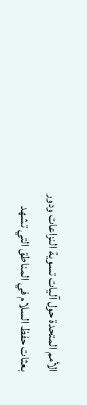الأمم المتحدة حول آليات تسوية النزاعات ودور بعثات حفظ السلام في المناطق التي تشهد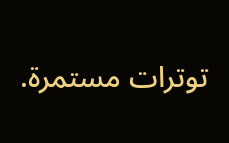توترات مستمرة.